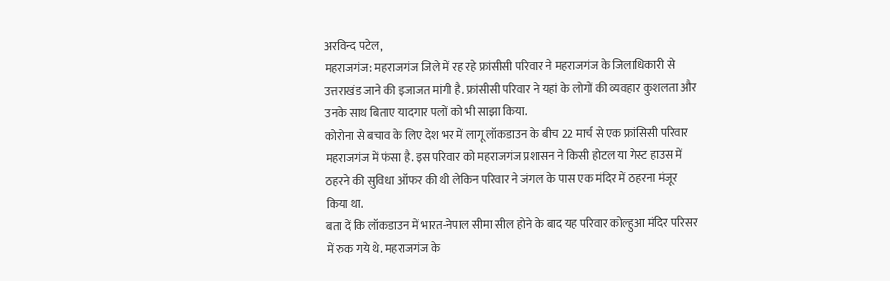अरविन्द पटेल,
महराजगंज: महराजगंज जिले में रह रहे फ्रांसीसी परिवार ने महराजगंज के जिलाधिकारी से उत्तराखंड जाने की इजाजत मांगी है. फ्रांसीसी परिवार ने यहां के लोगों की व्यवहार कुशलता और उनके साथ बिताए यादगार पलों को भी साझा किया.
कोरोना से बचाव के लिए देश भर में लागू लॉकडाउन के बीच 22 मार्च से एक फ्रांसिसी परिवार महराजगंज में फंसा है. इस परिवार को महराजगंज प्रशासन ने किसी होटल या गेस्ट हाउस में ठहरने की सुविधा ऑफर की थी लेकिन परिवार ने जंगल के पास एक मंदिर में ठहरना मंजूर किया था.
बता दें कि लॉकडाउन में भारत-नेपाल सीमा सील होने के बाद यह परिवार कोल्हुआ मंदिर परिसर में रुक गये थे. महराजगंज के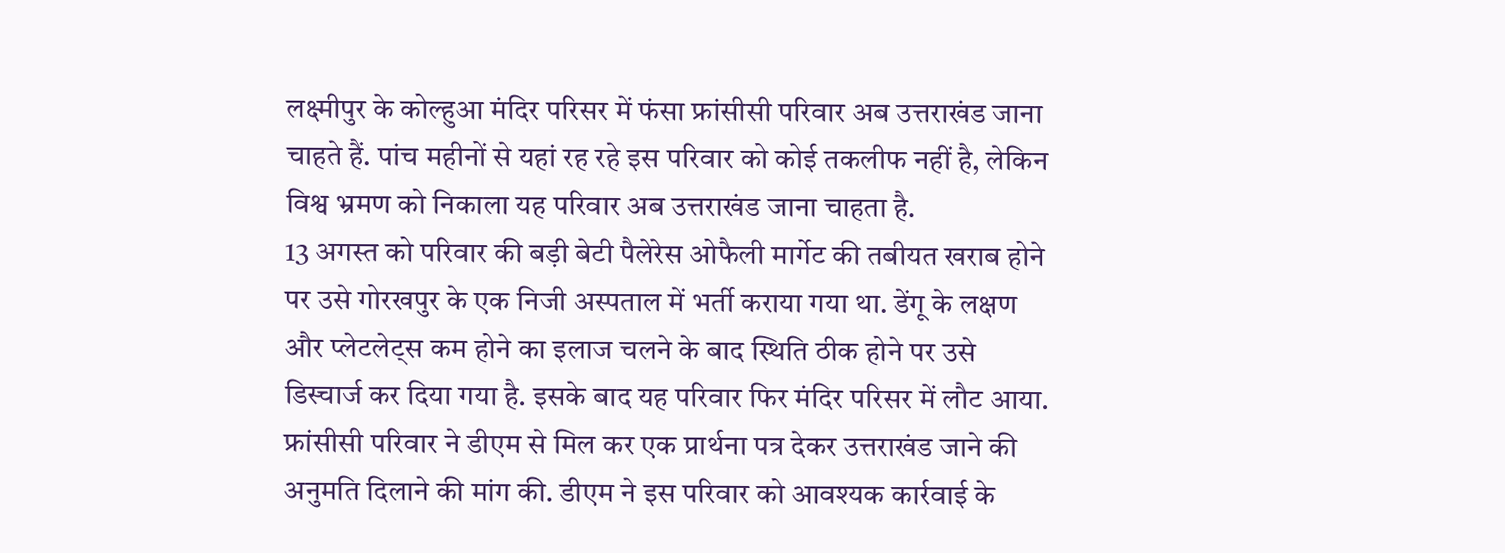लक्ष्मीपुर के कोल्हुआ मंदिर परिसर में फंसा फ्रांसीसी परिवार अब उत्तराखंड जाना चाहते हैं. पांच महीनों से यहां रह रहे इस परिवार को कोई तकलीफ नहीं है, लेकिन विश्व भ्रमण को निकाला यह परिवार अब उत्तराखंड जाना चाहता है.
13 अगस्त को परिवार की बड़ी बेटी पैलेरेस ओफैली मार्गेट की तबीयत खराब होने पर उसे गोरखपुर के एक निजी अस्पताल में भर्ती कराया गया था. डेंगू के लक्षण और प्लेटलेट्स कम होने का इलाज चलने के बाद स्थिति ठीक होने पर उसे डिस्चार्ज कर दिया गया है. इसके बाद यह परिवार फिर मंदिर परिसर में लौट आया.
फ्रांसीसी परिवार ने डीएम से मिल कर एक प्रार्थना पत्र देकर उत्तराखंड जाने की अनुमति दिलाने की मांग की. डीएम ने इस परिवार को आवश्यक कार्रवाई के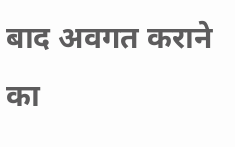बाद अवगत कराने का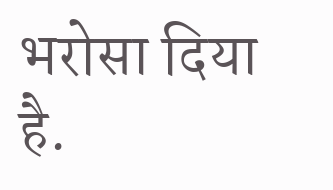भरोसा दिया है.